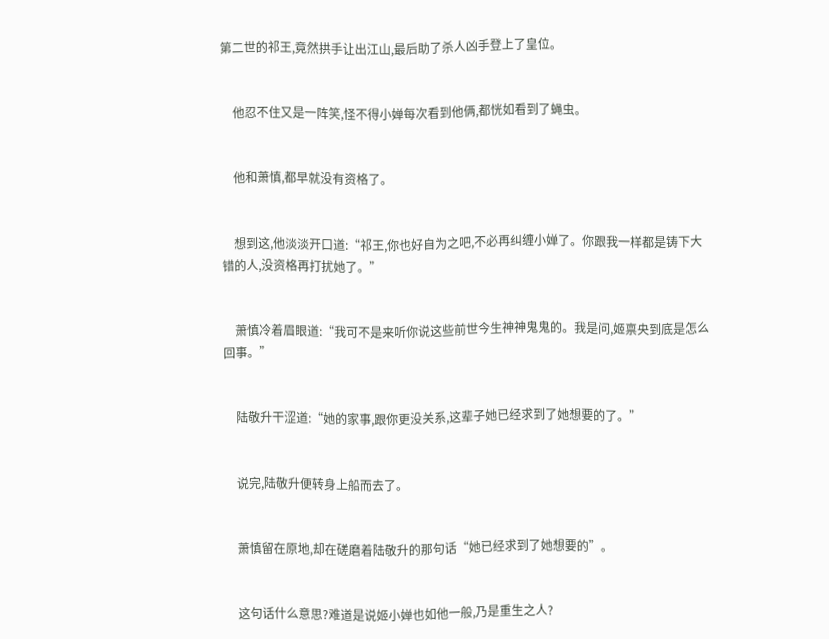第二世的祁王,竟然拱手让出江山,最后助了杀人凶手登上了皇位。


    他忍不住又是一阵笑,怪不得小婵每次看到他俩,都恍如看到了蝇虫。


    他和萧慎,都早就没有资格了。


    想到这,他淡淡开口道:“祁王,你也好自为之吧,不必再纠缠小婵了。你跟我一样都是铸下大错的人,没资格再打扰她了。”


    萧慎冷着眉眼道:“我可不是来听你说这些前世今生神神鬼鬼的。我是问,姬禀央到底是怎么回事。”


    陆敬升干涩道:“她的家事,跟你更没关系,这辈子她已经求到了她想要的了。”


    说完,陆敬升便转身上船而去了。


    萧慎留在原地,却在磋磨着陆敬升的那句话“她已经求到了她想要的”。


    这句话什么意思?难道是说姬小婵也如他一般,乃是重生之人?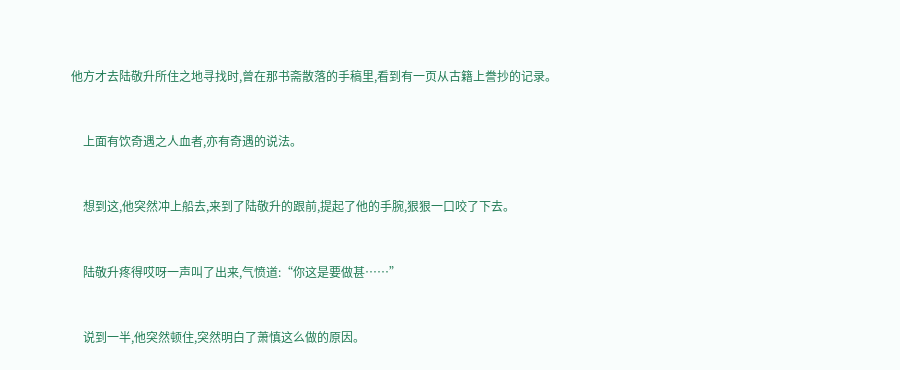他方才去陆敬升所住之地寻找时,曾在那书斋散落的手稿里,看到有一页从古籍上誊抄的记录。


    上面有饮奇遇之人血者,亦有奇遇的说法。


    想到这,他突然冲上船去,来到了陆敬升的跟前,提起了他的手腕,狠狠一口咬了下去。


    陆敬升疼得哎呀一声叫了出来,气愤道:“你这是要做甚……”


    说到一半,他突然顿住,突然明白了萧慎这么做的原因。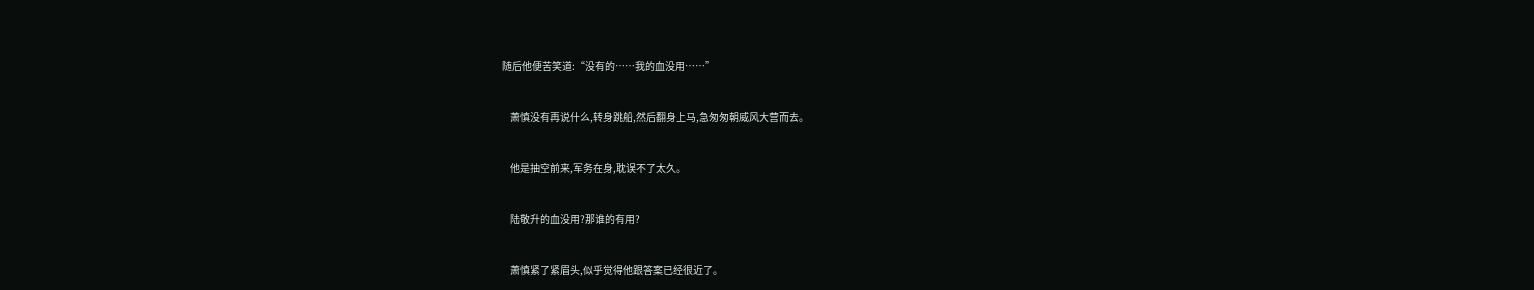随后他便苦笑道:“没有的……我的血没用……”


    萧慎没有再说什么,转身跳船,然后翻身上马,急匆匆朝威风大营而去。


    他是抽空前来,军务在身,耽误不了太久。


    陆敬升的血没用?那谁的有用?


    萧慎紧了紧眉头,似乎觉得他跟答案已经很近了。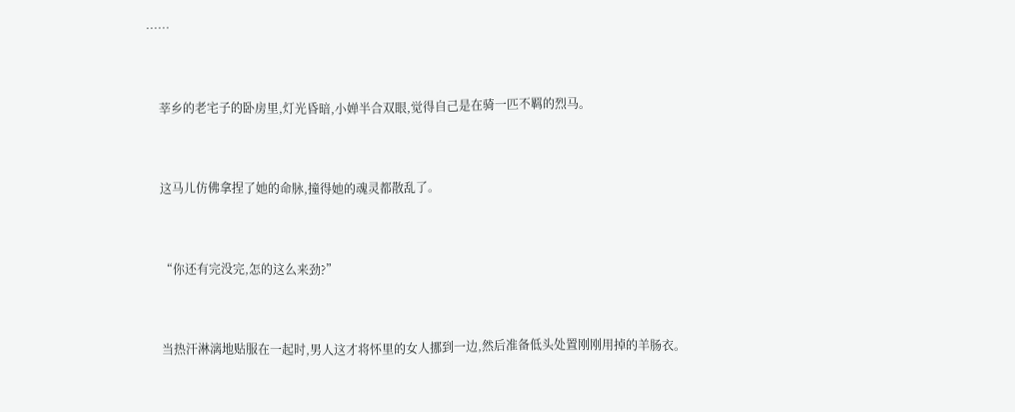……


    莘乡的老宅子的卧房里,灯光昏暗,小婵半合双眼,觉得自己是在骑一匹不羁的烈马。


    这马儿仿佛拿捏了她的命脉,撞得她的魂灵都散乱了。


    “你还有完没完,怎的这么来劲?”


    当热汗淋漓地贴服在一起时,男人这才将怀里的女人挪到一边,然后准备低头处置刚刚用掉的羊肠衣。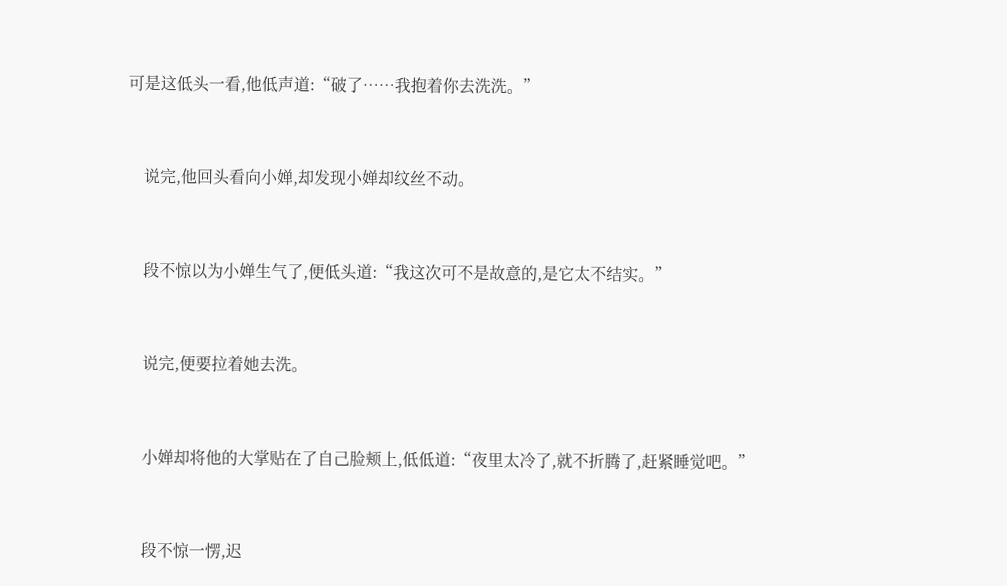可是这低头一看,他低声道:“破了……我抱着你去洗洗。”


    说完,他回头看向小婵,却发现小婵却纹丝不动。


    段不惊以为小婵生气了,便低头道:“我这次可不是故意的,是它太不结实。”


    说完,便要拉着她去洗。


    小婵却将他的大掌贴在了自己脸颊上,低低道:“夜里太冷了,就不折腾了,赶紧睡觉吧。”


    段不惊一愣,迟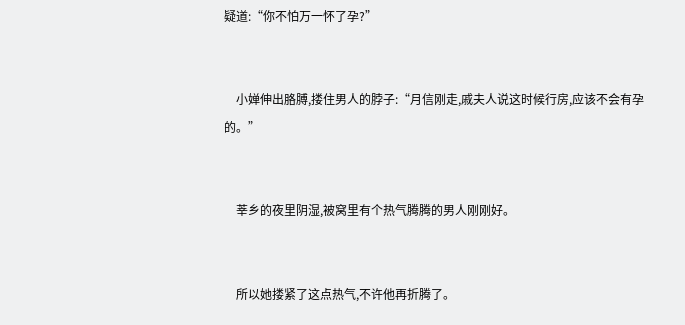疑道:“你不怕万一怀了孕?”


    小婵伸出胳膊,搂住男人的脖子:“月信刚走,戚夫人说这时候行房,应该不会有孕的。”


    莘乡的夜里阴湿,被窝里有个热气腾腾的男人刚刚好。


    所以她搂紧了这点热气,不许他再折腾了。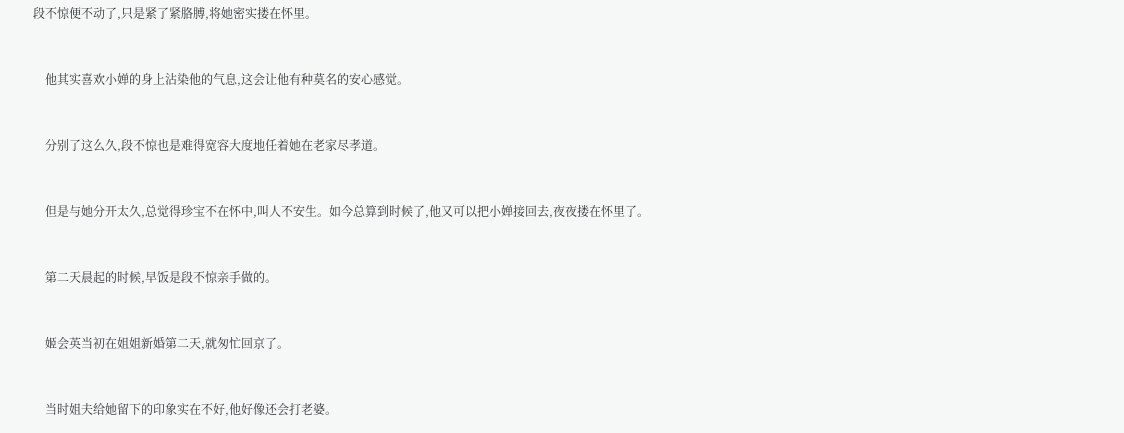段不惊便不动了,只是紧了紧胳膊,将她密实搂在怀里。


    他其实喜欢小婵的身上沾染他的气息,这会让他有种莫名的安心感觉。


    分别了这么久,段不惊也是难得宽容大度地任着她在老家尽孝道。


    但是与她分开太久,总觉得珍宝不在怀中,叫人不安生。如今总算到时候了,他又可以把小婵接回去,夜夜搂在怀里了。


    第二天晨起的时候,早饭是段不惊亲手做的。


    姬会英当初在姐姐新婚第二天,就匆忙回京了。


    当时姐夫给她留下的印象实在不好,他好像还会打老婆。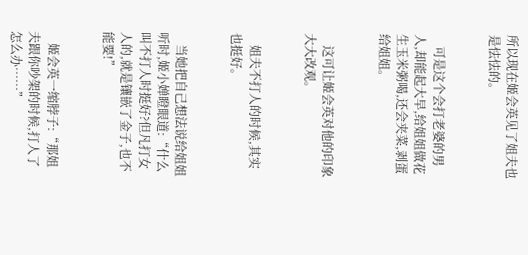所以现在姬会英见了姐夫也是怯怯的。


    可是这个会打老婆的男人,却能起大早,给姐姐做花生玉米粥喝,还会夹菜,剥蛋给姐姐。


    这可让姬会英对他的印象大大改观。


    姐夫不打人的时候,其实也挺好。


    当她把自己想法说给姐姐听时,姬小婵瞪眼道:“什么叫不打人时挺好?但凡打女人的,就是镶嵌了金子,也不能要!”


    姬会英一缩脖子:“那姐夫跟你吵架的时候,打人了怎么办……”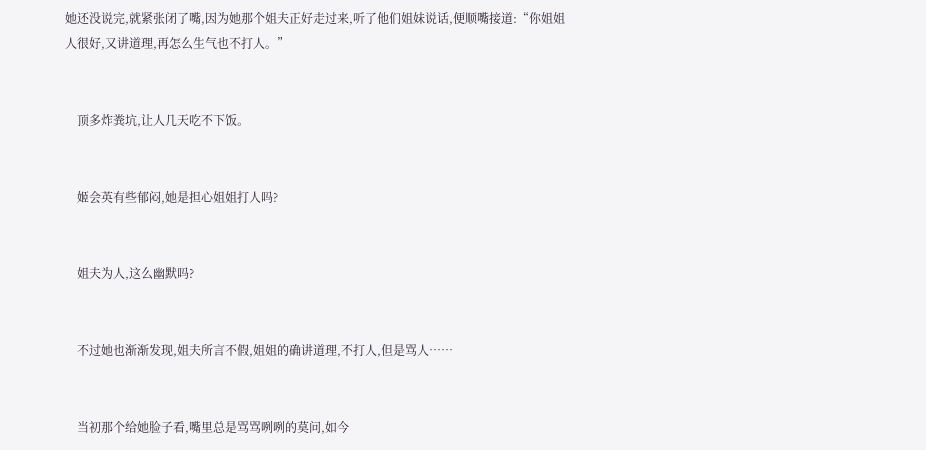她还没说完,就紧张闭了嘴,因为她那个姐夫正好走过来,听了他们姐妹说话,便顺嘴接道:“你姐姐人很好,又讲道理,再怎么生气也不打人。”


    顶多炸粪坑,让人几天吃不下饭。


    姬会英有些郁闷,她是担心姐姐打人吗?


    姐夫为人,这么幽默吗?


    不过她也渐渐发现,姐夫所言不假,姐姐的确讲道理,不打人,但是骂人……


    当初那个给她脸子看,嘴里总是骂骂咧咧的莫问,如今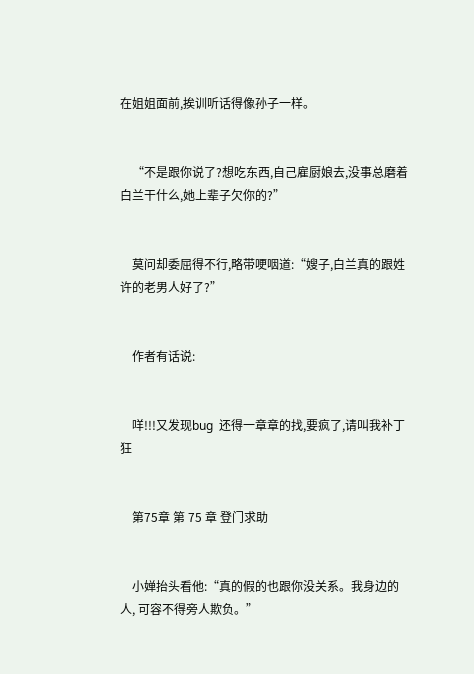在姐姐面前,挨训听话得像孙子一样。


    “不是跟你说了?想吃东西,自己雇厨娘去,没事总磨着白兰干什么,她上辈子欠你的?”


    莫问却委屈得不行,略带哽咽道:“嫂子,白兰真的跟姓许的老男人好了?”


    作者有话说:


    咩!!!又发现bug  还得一章章的找,要疯了,请叫我补丁狂


    第75章 第 75 章 登门求助


    小婵抬头看他:“真的假的也跟你没关系。我身边的人, 可容不得旁人欺负。”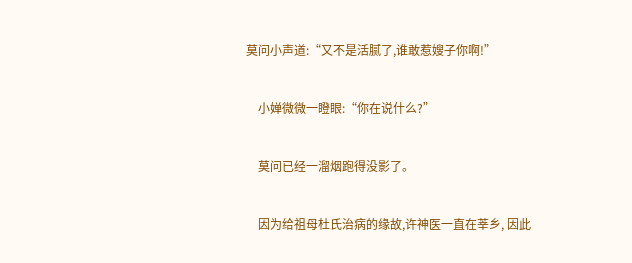莫问小声道:“又不是活腻了,谁敢惹嫂子你啊!”


    小婵微微一瞪眼:“你在说什么?”


    莫问已经一溜烟跑得没影了。


    因为给祖母杜氏治病的缘故,许神医一直在莘乡, 因此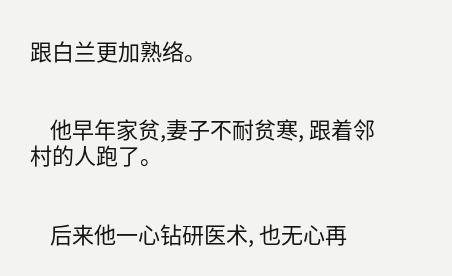跟白兰更加熟络。


    他早年家贫,妻子不耐贫寒, 跟着邻村的人跑了。


    后来他一心钻研医术, 也无心再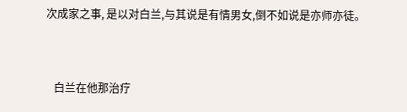次成家之事, 是以对白兰,与其说是有情男女,倒不如说是亦师亦徒。


    白兰在他那治疗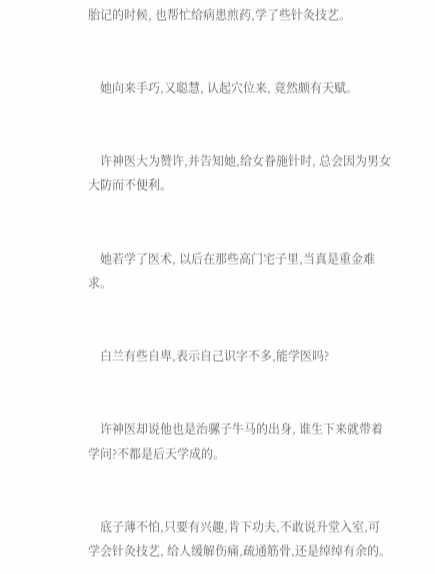胎记的时候, 也帮忙给病患煎药,学了些针灸技艺。


    她向来手巧,又聪慧, 认起穴位来, 竟然颇有天赋。


    许神医大为赞许,并告知她,给女眷施针时, 总会因为男女大防而不便利。


    她若学了医术, 以后在那些高门宅子里,当真是重金难求。


    白兰有些自卑,表示自己识字不多,能学医吗?


    许神医却说他也是治骡子牛马的出身, 谁生下来就带着学问?不都是后天学成的。


    底子薄不怕,只要有兴趣,肯下功夫,不敢说升堂入室,可学会针灸技艺, 给人缓解伤痛,疏通筋骨,还是绰绰有余的。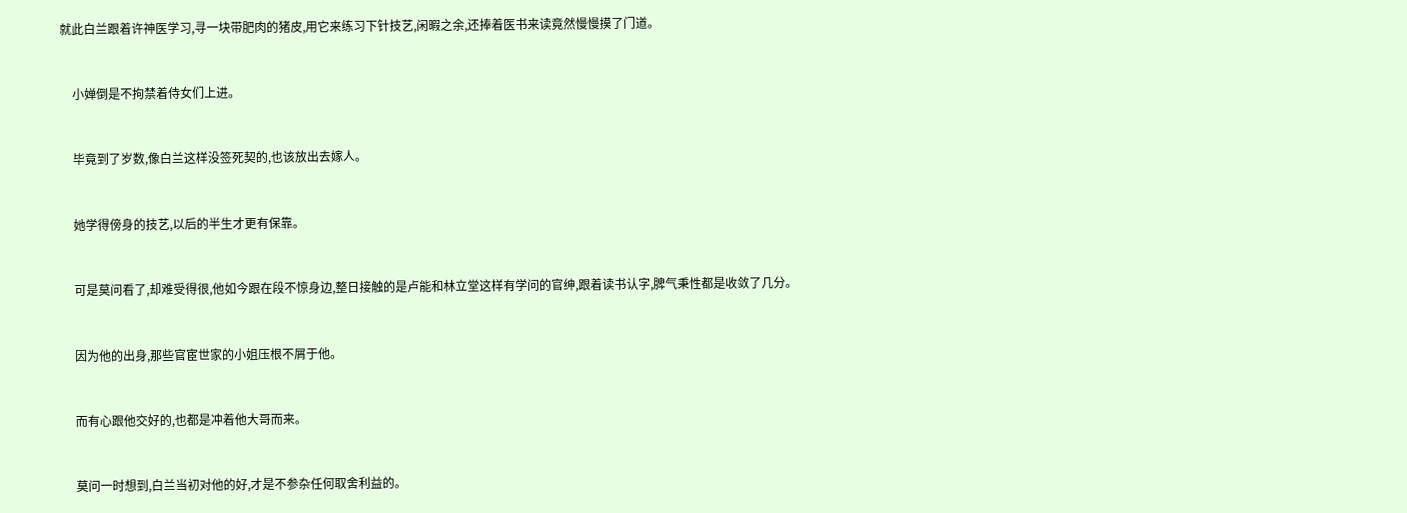就此白兰跟着许神医学习,寻一块带肥肉的猪皮,用它来练习下针技艺,闲暇之余,还捧着医书来读竟然慢慢摸了门道。


    小婵倒是不拘禁着侍女们上进。


    毕竟到了岁数,像白兰这样没签死契的,也该放出去嫁人。


    她学得傍身的技艺,以后的半生才更有保靠。


    可是莫问看了,却难受得很,他如今跟在段不惊身边,整日接触的是卢能和林立堂这样有学问的官绅,跟着读书认字,脾气秉性都是收敛了几分。


    因为他的出身,那些官宦世家的小姐压根不屑于他。


    而有心跟他交好的,也都是冲着他大哥而来。


    莫问一时想到,白兰当初对他的好,才是不参杂任何取舍利益的。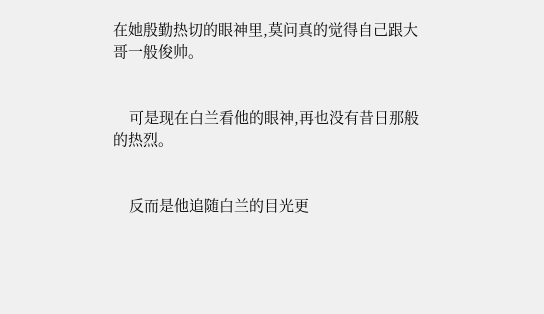在她殷勤热切的眼神里,莫问真的觉得自己跟大哥一般俊帅。


    可是现在白兰看他的眼神,再也没有昔日那般的热烈。


    反而是他追随白兰的目光更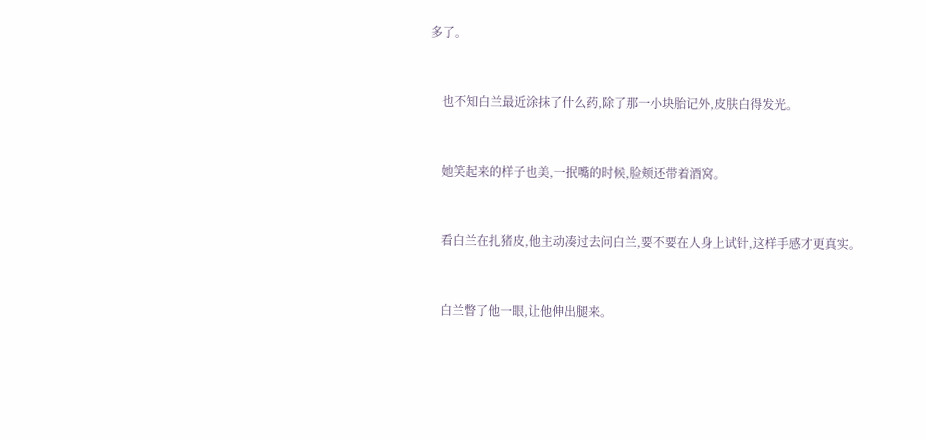多了。


    也不知白兰最近涂抹了什么药,除了那一小块胎记外,皮肤白得发光。


    她笑起来的样子也美,一抿嘴的时候,脸颊还带着酒窝。


    看白兰在扎猪皮,他主动凑过去问白兰,要不要在人身上试针,这样手感才更真实。


    白兰瞥了他一眼,让他伸出腿来。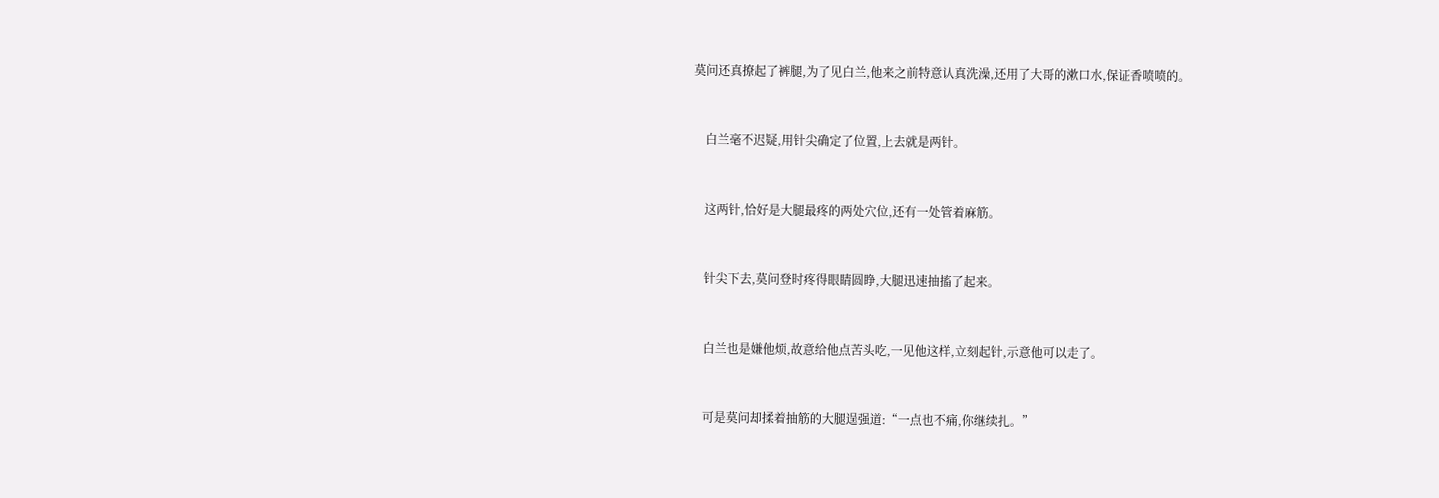莫问还真撩起了裤腿,为了见白兰,他来之前特意认真洗澡,还用了大哥的漱口水,保证香喷喷的。


    白兰毫不迟疑,用针尖确定了位置,上去就是两针。


    这两针,恰好是大腿最疼的两处穴位,还有一处管着麻筋。


    针尖下去,莫问登时疼得眼睛圆睁,大腿迅速抽搐了起来。


    白兰也是嫌他烦,故意给他点苦头吃,一见他这样,立刻起针,示意他可以走了。


    可是莫问却揉着抽筋的大腿逞强道:“一点也不痛,你继续扎。”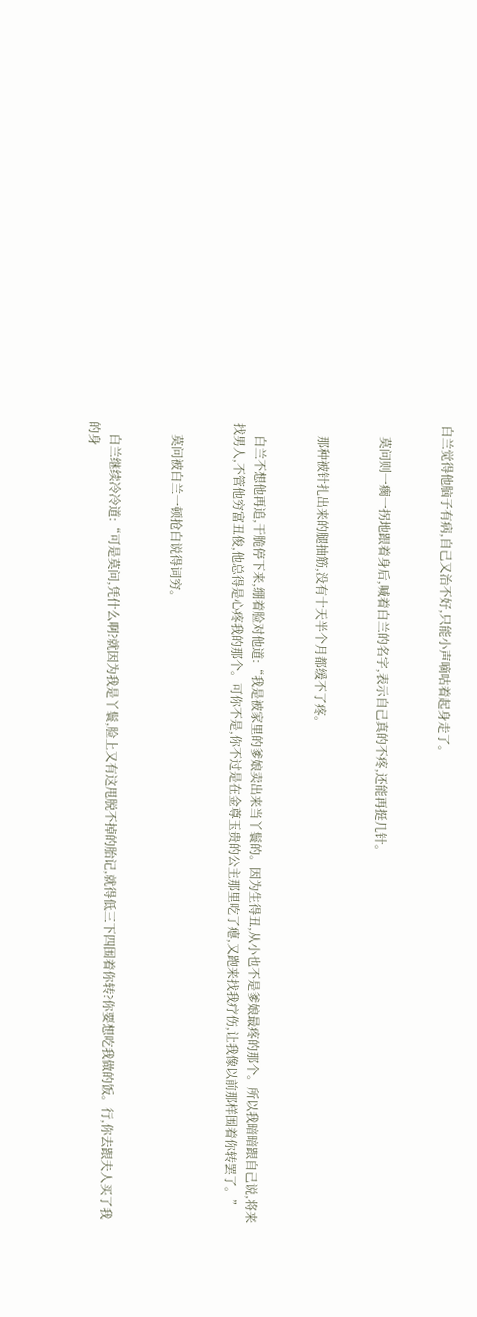白兰觉得他脑子有病,自己又治不好,只能小声嘀咕着起身走了。


    莫问则一瘸一拐地跟着身后,喊着白兰的名字,表示自己真的不疼,还能再挺几针。


    那种被针扎出来的腿抽筋,没有十天半个月都缓不了疼。


    白兰不想他再追,干脆停下来,绷着脸对他道:“我是被家里的爹娘卖出来当丫鬟的。因为生得丑,从小也不是爹娘最疼的那个。所以我暗暗跟自己说,将来找男人,不管他穷富丑俊,他总得是心疼我的那个。可你不是,你不过是在金尊玉贵的公主那里吃了瘪,又跑来找我疗伤,让我像以前那样围着你转罢了。”


    莫问被白兰一顿抢白说得词穷。


    白兰继续冷冷道:“可是莫问,凭什么啊?就因为我是丫鬟,脸上又有这甩脱不掉的胎记,就得低三下四围着你转?你要想吃我做的饭。行,你去跟夫人买了我的身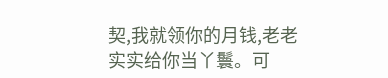契,我就领你的月钱,老老实实给你当丫鬟。可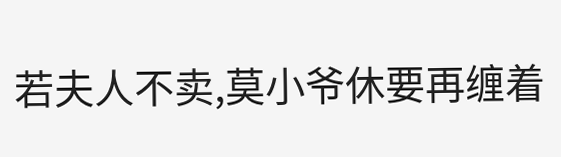若夫人不卖,莫小爷休要再缠着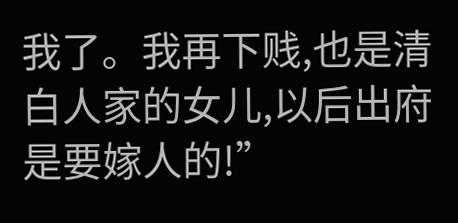我了。我再下贱,也是清白人家的女儿,以后出府是要嫁人的!”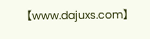【www.dajuxs.com】